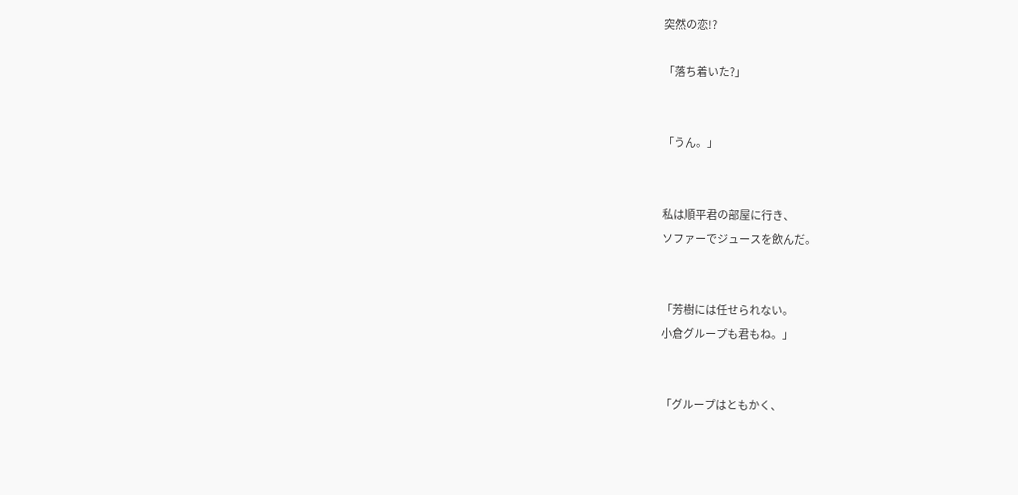突然の恋!?

「落ち着いた?」


「うん。」


私は順平君の部屋に行き、
ソファーでジュースを飲んだ。


「芳樹には任せられない。
小倉グループも君もね。」


「グループはともかく、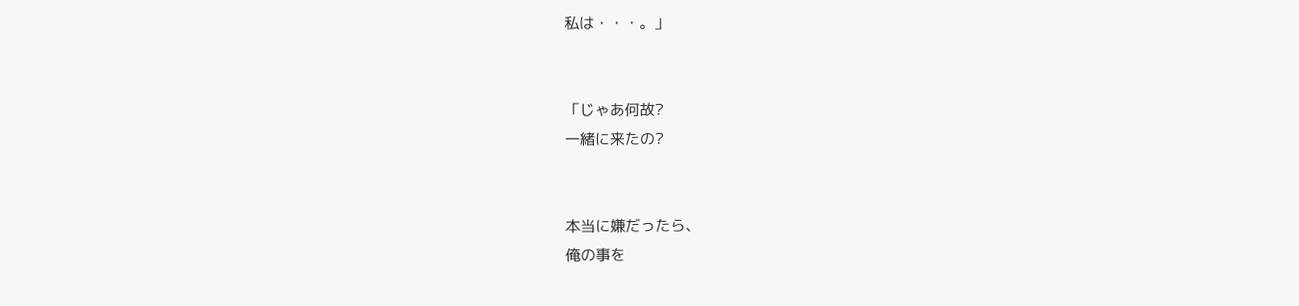私は・・・。」


「じゃあ何故?
一緒に来たの?


本当に嫌だったら、
俺の事を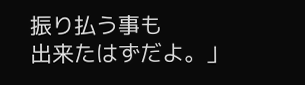振り払う事も
出来たはずだよ。」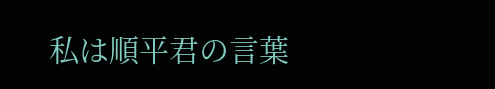私は順平君の言葉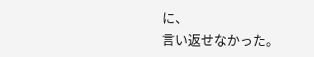に、
言い返せなかった。